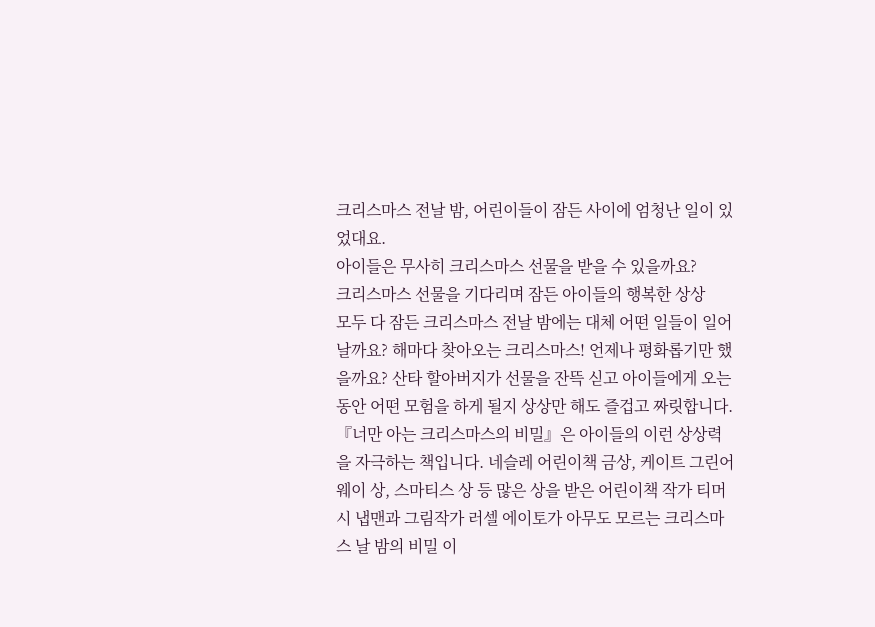크리스마스 전날 밤, 어린이들이 잠든 사이에 엄청난 일이 있었대요.
아이들은 무사히 크리스마스 선물을 받을 수 있을까요?
크리스마스 선물을 기다리며 잠든 아이들의 행복한 상상
모두 다 잠든 크리스마스 전날 밤에는 대체 어떤 일들이 일어날까요? 해마다 찾아오는 크리스마스! 언제나 평화롭기만 했을까요? 산타 할아버지가 선물을 잔뜩 싣고 아이들에게 오는 동안 어떤 모험을 하게 될지 상상만 해도 즐겁고 짜릿합니다.
『너만 아는 크리스마스의 비밀』은 아이들의 이런 상상력을 자극하는 책입니다. 네슬레 어린이책 금상, 케이트 그린어웨이 상, 스마티스 상 등 많은 상을 받은 어린이책 작가 티머시 냅맨과 그림작가 러셀 에이토가 아무도 모르는 크리스마스 날 밤의 비밀 이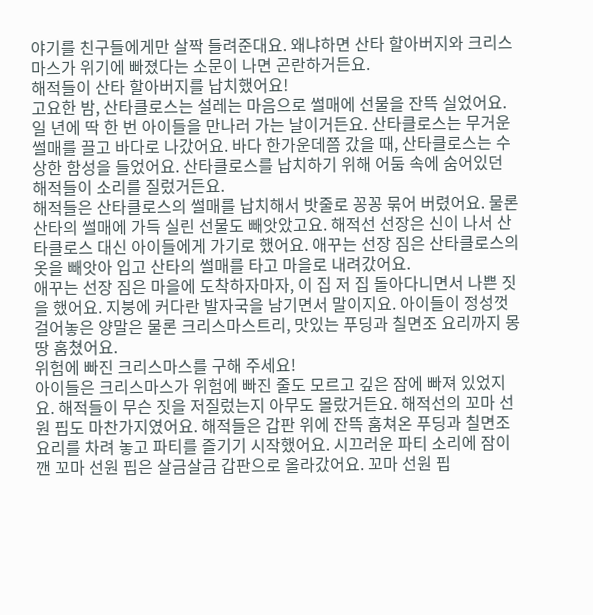야기를 친구들에게만 살짝 들려준대요. 왜냐하면 산타 할아버지와 크리스마스가 위기에 빠졌다는 소문이 나면 곤란하거든요.
해적들이 산타 할아버지를 납치했어요!
고요한 밤, 산타클로스는 설레는 마음으로 썰매에 선물을 잔뜩 실었어요. 일 년에 딱 한 번 아이들을 만나러 가는 날이거든요. 산타클로스는 무거운 썰매를 끌고 바다로 나갔어요. 바다 한가운데쯤 갔을 때, 산타클로스는 수상한 함성을 들었어요. 산타클로스를 납치하기 위해 어둠 속에 숨어있던 해적들이 소리를 질렀거든요.
해적들은 산타클로스의 썰매를 납치해서 밧줄로 꽁꽁 묶어 버렸어요. 물론 산타의 썰매에 가득 실린 선물도 빼앗았고요. 해적선 선장은 신이 나서 산타클로스 대신 아이들에게 가기로 했어요. 애꾸는 선장 짐은 산타클로스의 옷을 빼앗아 입고 산타의 썰매를 타고 마을로 내려갔어요.
애꾸는 선장 짐은 마을에 도착하자마자, 이 집 저 집 돌아다니면서 나쁜 짓을 했어요. 지붕에 커다란 발자국을 남기면서 말이지요. 아이들이 정성껏 걸어놓은 양말은 물론 크리스마스트리, 맛있는 푸딩과 칠면조 요리까지 몽땅 훔쳤어요.
위험에 빠진 크리스마스를 구해 주세요!
아이들은 크리스마스가 위험에 빠진 줄도 모르고 깊은 잠에 빠져 있었지요. 해적들이 무슨 짓을 저질렀는지 아무도 몰랐거든요. 해적선의 꼬마 선원 핍도 마찬가지였어요. 해적들은 갑판 위에 잔뜩 훔쳐온 푸딩과 칠면조 요리를 차려 놓고 파티를 즐기기 시작했어요. 시끄러운 파티 소리에 잠이 깬 꼬마 선원 핍은 살금살금 갑판으로 올라갔어요. 꼬마 선원 핍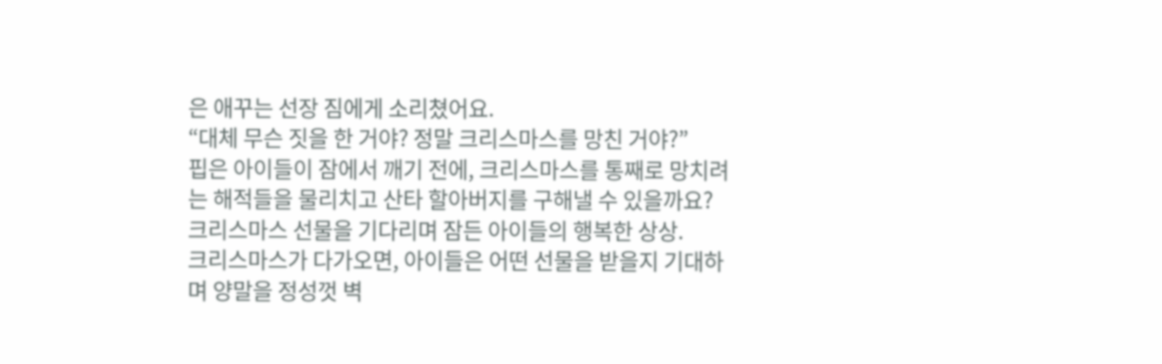은 애꾸는 선장 짐에게 소리쳤어요.
“대체 무슨 짓을 한 거야? 정말 크리스마스를 망친 거야?”
핍은 아이들이 잠에서 깨기 전에, 크리스마스를 통째로 망치려는 해적들을 물리치고 산타 할아버지를 구해낼 수 있을까요?
크리스마스 선물을 기다리며 잠든 아이들의 행복한 상상.
크리스마스가 다가오면, 아이들은 어떤 선물을 받을지 기대하며 양말을 정성껏 벽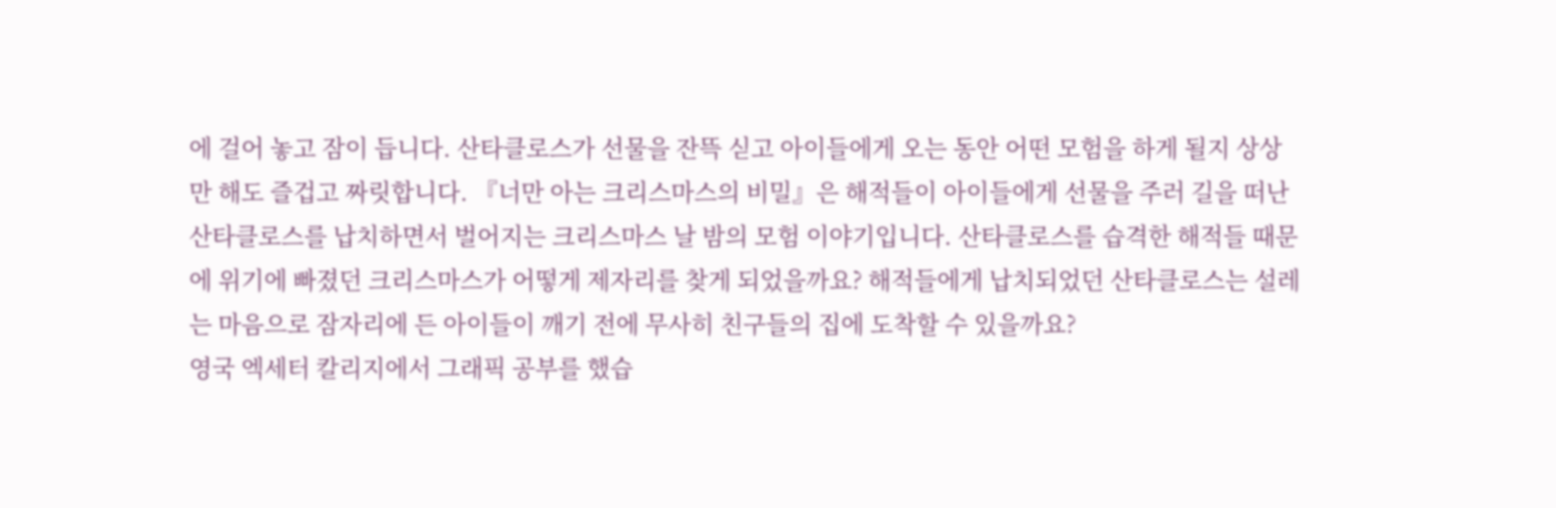에 걸어 놓고 잠이 듭니다. 산타클로스가 선물을 잔뜩 싣고 아이들에게 오는 동안 어떤 모험을 하게 될지 상상만 해도 즐겁고 짜릿합니다. 『너만 아는 크리스마스의 비밀』은 해적들이 아이들에게 선물을 주러 길을 떠난 산타클로스를 납치하면서 벌어지는 크리스마스 날 밤의 모험 이야기입니다. 산타클로스를 습격한 해적들 때문에 위기에 빠졌던 크리스마스가 어떻게 제자리를 찾게 되었을까요? 해적들에게 납치되었던 산타클로스는 설레는 마음으로 잠자리에 든 아이들이 깨기 전에 무사히 친구들의 집에 도착할 수 있을까요?
영국 엑세터 칼리지에서 그래픽 공부를 했습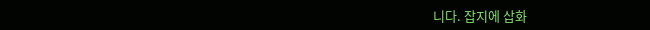니다. 잡지에 삽화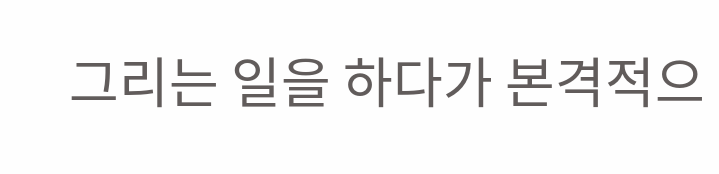그리는 일을 하다가 본격적으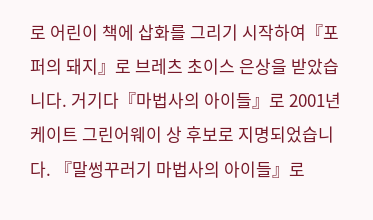로 어린이 책에 삽화를 그리기 시작하여『포퍼의 돼지』로 브레츠 초이스 은상을 받았습니다. 거기다『마법사의 아이들』로 2001년 케이트 그린어웨이 상 후보로 지명되었습니다. 『말썽꾸러기 마법사의 아이들』로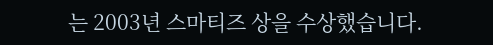는 2003년 스마티즈 상을 수상했습니다.